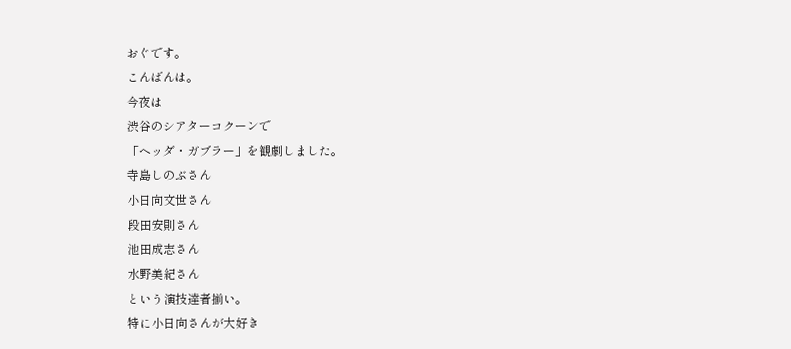おぐです。
こんばんは。
今夜は
渋谷のシアターコクーンで
「ヘッダ・ガブラー」を観劇しました。
寺島しのぶさん
小日向文世さん
段田安則さん
池田成志さん
水野美紀さん
という演技達者揃い。
特に小日向さんが大好き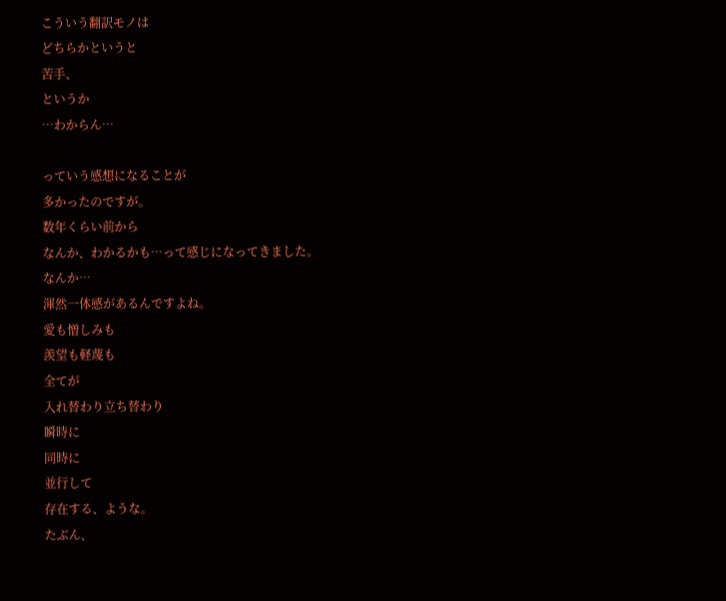こういう翻訳モノは
どちらかというと
苦手、
というか
…わからん…

っていう感想になることが
多かったのですが。
数年くらい前から
なんか、わかるかも…って感じになってきました。
なんか…
渾然一体感があるんですよね。
愛も憎しみも
羨望も軽蔑も
全てが
入れ替わり立ち替わり
瞬時に
同時に
並行して
存在する、ような。
たぶん、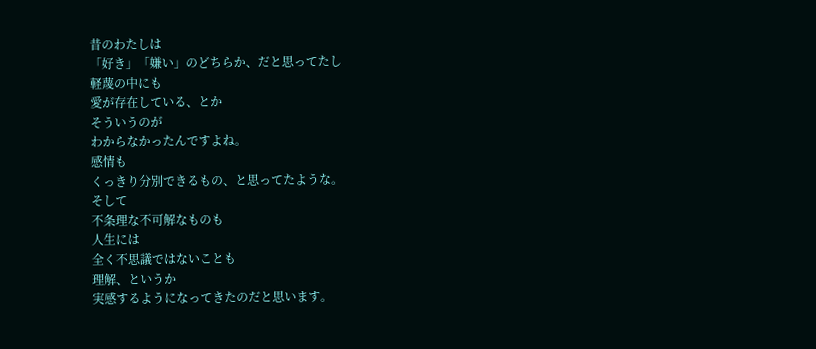昔のわたしは
「好き」「嫌い」のどちらか、だと思ってたし
軽蔑の中にも
愛が存在している、とか
そういうのが
わからなかったんですよね。
感情も
くっきり分別できるもの、と思ってたような。
そして
不条理な不可解なものも
人生には
全く不思議ではないことも
理解、というか
実感するようになってきたのだと思います。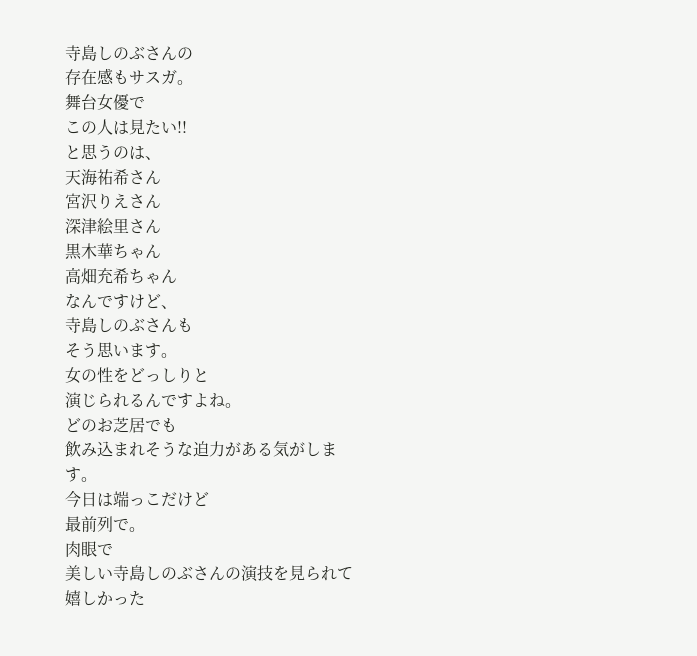寺島しのぶさんの
存在感もサスガ。
舞台女優で
この人は見たい!!
と思うのは、
天海祐希さん
宮沢りえさん
深津絵里さん
黒木華ちゃん
高畑充希ちゃん
なんですけど、
寺島しのぶさんも
そう思います。
女の性をどっしりと
演じられるんですよね。
どのお芝居でも
飲み込まれそうな迫力がある気がします。
今日は端っこだけど
最前列で。
肉眼で
美しい寺島しのぶさんの演技を見られて
嬉しかった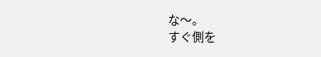な〜。
すぐ側を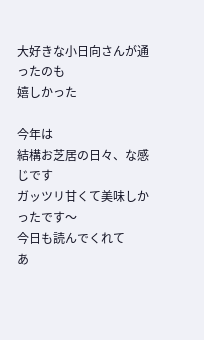大好きな小日向さんが通ったのも
嬉しかった

今年は
結構お芝居の日々、な感じです
ガッツリ甘くて美味しかったです〜
今日も読んでくれて
あ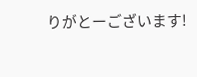りがとーございます!